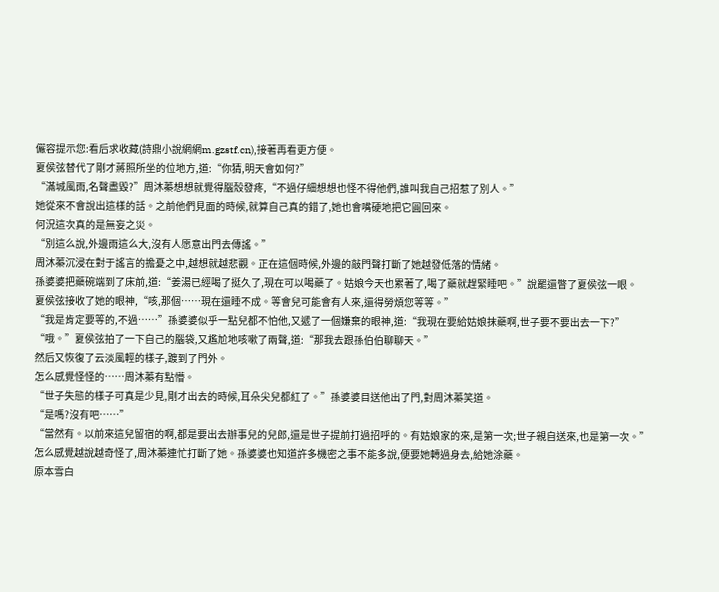儼容提示您:看后求收藏(詩鼎小說網網m.gzstf.cn),接著再看更方便。
夏侯弦替代了剛才蔣照所坐的位地方,道:“你猜,明天會如何?”
“滿城風雨,名聲盡毀?”周沐蓁想想就覺得腦殼發疼,“不過仔細想想也怪不得他們,誰叫我自己招惹了別人。”
她從來不會說出這樣的話。之前他們見面的時候,就算自己真的錯了,她也會嘴硬地把它圓回來。
何況這次真的是無妄之災。
“別這么說,外邊雨這么大,沒有人愿意出門去傳謠。”
周沐蓁沉浸在對于謠言的擔憂之中,越想就越悲觀。正在這個時候,外邊的敲門聲打斷了她越發低落的情緒。
孫婆婆把藥碗端到了床前,道:“姜湯已經喝了挺久了,現在可以喝藥了。姑娘今天也累著了,喝了藥就趕緊睡吧。”說罷還瞥了夏侯弦一眼。
夏侯弦接收了她的眼神,“咳,那個……現在還睡不成。等會兒可能會有人來,還得勞煩您等等。”
“我是肯定要等的,不過……”孫婆婆似乎一點兒都不怕他,又遞了一個嫌棄的眼神,道:“我現在要給姑娘抹藥啊,世子要不要出去一下?”
“哦。”夏侯弦拍了一下自己的腦袋,又尷尬地咳嗽了兩聲,道:“那我去跟孫伯伯聊聊天。”
然后又恢復了云淡風輕的樣子,踱到了門外。
怎么感覺怪怪的……周沐蓁有點懵。
“世子失態的樣子可真是少見,剛才出去的時候,耳朵尖兒都紅了。”孫婆婆目送他出了門,對周沐蓁笑道。
“是嗎?沒有吧……”
“當然有。以前來這兒留宿的啊,都是要出去辦事兒的兒郎,還是世子提前打過招呼的。有姑娘家的來,是第一次;世子親自送來,也是第一次。”
怎么感覺越說越奇怪了,周沐蓁連忙打斷了她。孫婆婆也知道許多機密之事不能多說,便要她轉過身去,給她涂藥。
原本雪白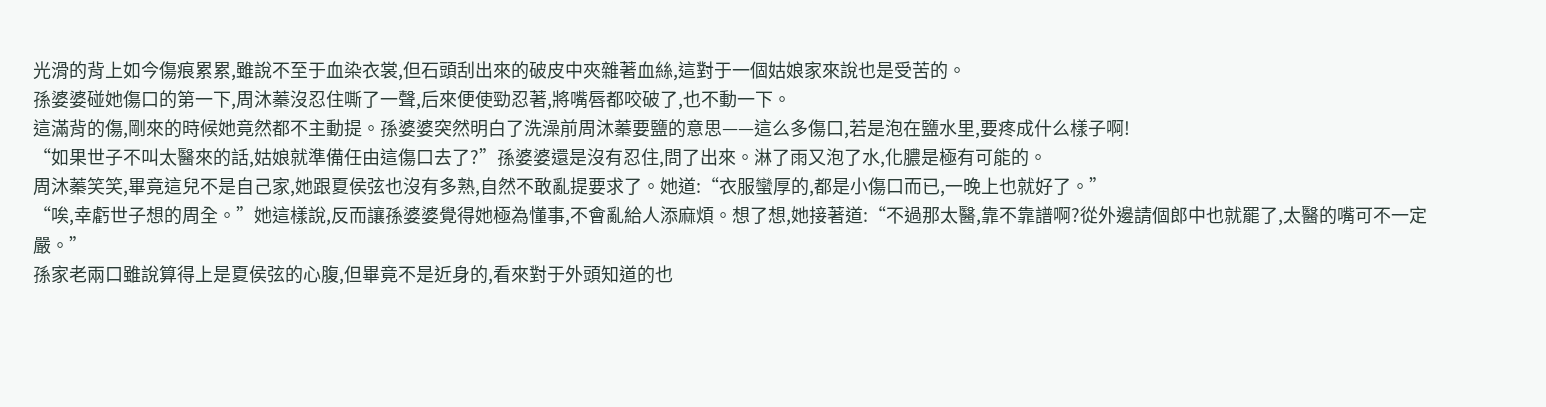光滑的背上如今傷痕累累,雖說不至于血染衣裳,但石頭刮出來的破皮中夾雜著血絲,這對于一個姑娘家來說也是受苦的。
孫婆婆碰她傷口的第一下,周沐蓁沒忍住嘶了一聲,后來便使勁忍著,將嘴唇都咬破了,也不動一下。
這滿背的傷,剛來的時候她竟然都不主動提。孫婆婆突然明白了洗澡前周沐蓁要鹽的意思——這么多傷口,若是泡在鹽水里,要疼成什么樣子啊!
“如果世子不叫太醫來的話,姑娘就準備任由這傷口去了?”孫婆婆還是沒有忍住,問了出來。淋了雨又泡了水,化膿是極有可能的。
周沐蓁笑笑,畢竟這兒不是自己家,她跟夏侯弦也沒有多熟,自然不敢亂提要求了。她道:“衣服蠻厚的,都是小傷口而已,一晚上也就好了。”
“唉,幸虧世子想的周全。”她這樣說,反而讓孫婆婆覺得她極為懂事,不會亂給人添麻煩。想了想,她接著道:“不過那太醫,靠不靠譜啊?從外邊請個郎中也就罷了,太醫的嘴可不一定嚴。”
孫家老兩口雖說算得上是夏侯弦的心腹,但畢竟不是近身的,看來對于外頭知道的也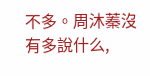不多。周沐蓁沒有多說什么,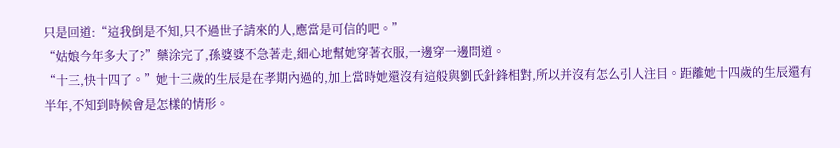只是回道:“這我倒是不知,只不過世子請來的人,應當是可信的吧。”
“姑娘今年多大了?”藥涂完了,孫婆婆不急著走,細心地幫她穿著衣服,一邊穿一邊問道。
“十三,快十四了。”她十三歲的生辰是在孝期內過的,加上當時她還沒有這般與劉氏針鋒相對,所以并沒有怎么引人注目。距離她十四歲的生辰還有半年,不知到時候會是怎樣的情形。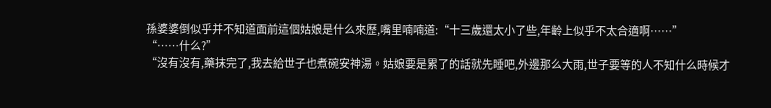孫婆婆倒似乎并不知道面前這個姑娘是什么來歷,嘴里喃喃道:“十三歲還太小了些,年齡上似乎不太合適啊……”
“……什么?”
“沒有沒有,藥抹完了,我去給世子也煮碗安神湯。姑娘要是累了的話就先睡吧,外邊那么大雨,世子要等的人不知什么時候才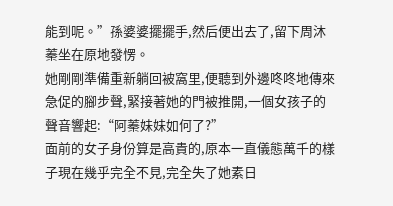能到呢。”孫婆婆擺擺手,然后便出去了,留下周沐蓁坐在原地發愣。
她剛剛準備重新躺回被窩里,便聽到外邊咚咚地傳來急促的腳步聲,緊接著她的門被推開,一個女孩子的聲音響起:“阿蓁妹妹如何了?”
面前的女子身份算是高貴的,原本一直儀態萬千的樣子現在幾乎完全不見,完全失了她素日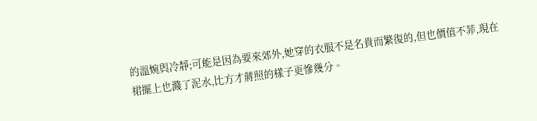的溫婉與冷靜;可能是因為要來郊外,她穿的衣服不是名貴而繁復的,但也價值不菲,現在裙擺上也濺了泥水,比方才蔣照的樣子更慘幾分。